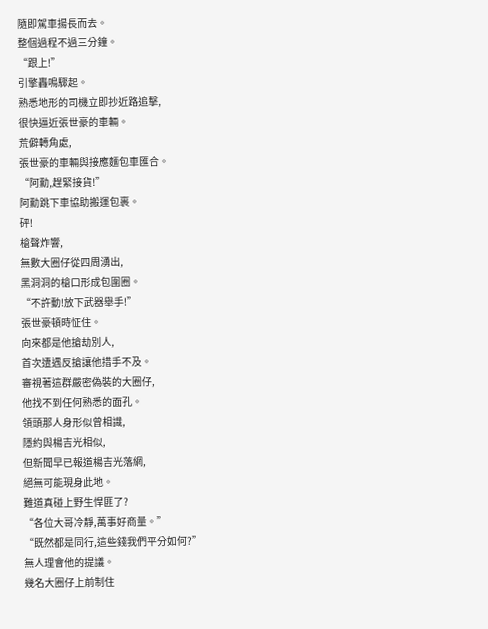隨即駕車揚長而去。
整個過程不過三分鐘。
“跟上!”
引擎轟鳴驟起。
熟悉地形的司機立即抄近路追擊,
很快逼近張世豪的車輛。
荒僻轉角處,
張世豪的車輛與接應麵包車匯合。
“阿勳,趕緊接貨!”
阿勳跳下車協助搬運包裹。
砰!
槍聲炸響,
無數大圈仔從四周湧出,
黑洞洞的槍口形成包圍圈。
“不許動!放下武器舉手!”
張世豪頓時怔住。
向來都是他搶劫別人,
首次遭遇反搶讓他措手不及。
審視著這群嚴密偽裝的大圈仔,
他找不到任何熟悉的面孔。
領頭那人身形似曾相識,
隱約與楊吉光相似,
但新聞早已報道楊吉光落網,
絕無可能現身此地。
難道真碰上野生悍匪了?
“各位大哥冷靜,萬事好商量。”
“既然都是同行,這些錢我們平分如何?”
無人理會他的提議。
幾名大圈仔上前制住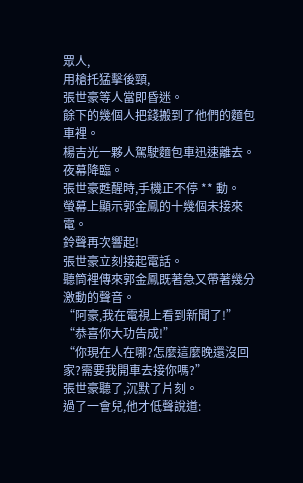眾人,
用槍托猛擊後頸,
張世豪等人當即昏迷。
餘下的幾個人把錢搬到了他們的麵包車裡。
楊吉光一夥人駕駛麵包車迅速離去。
夜幕降臨。
張世豪甦醒時,手機正不停 ** 動。
螢幕上顯示郭金鳳的十幾個未接來電。
鈴聲再次響起!
張世豪立刻接起電話。
聽筒裡傳來郭金鳳既著急又帶著幾分激動的聲音。
“阿豪,我在電視上看到新聞了!”
“恭喜你大功告成!”
“你現在人在哪?怎麼這麼晚還沒回家?需要我開車去接你嗎?”
張世豪聽了,沉默了片刻。
過了一會兒,他才低聲說道: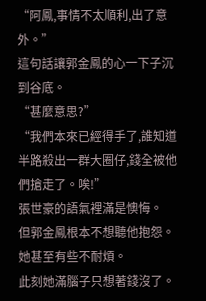“阿鳳,事情不太順利,出了意外。”
這句話讓郭金鳳的心一下子沉到谷底。
“甚麼意思?”
“我們本來已經得手了,誰知道半路殺出一群大圈仔,錢全被他們搶走了。唉!”
張世豪的語氣裡滿是懊悔。
但郭金鳳根本不想聽他抱怨。
她甚至有些不耐煩。
此刻她滿腦子只想著錢沒了。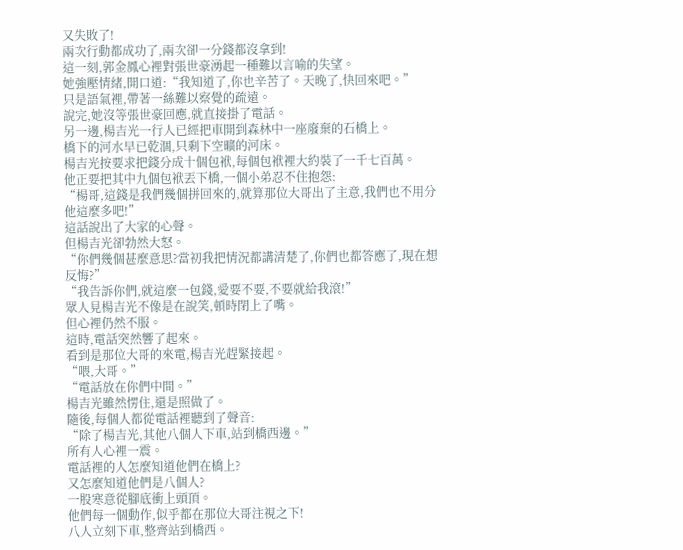又失敗了!
兩次行動都成功了,兩次卻一分錢都沒拿到!
這一刻,郭金鳳心裡對張世豪湧起一種難以言喻的失望。
她強壓情緒,開口道:“我知道了,你也辛苦了。天晚了,快回來吧。”
只是語氣裡,帶著一絲難以察覺的疏遠。
說完,她沒等張世豪回應,就直接掛了電話。
另一邊,楊吉光一行人已經把車開到森林中一座廢棄的石橋上。
橋下的河水早已乾涸,只剩下空曠的河床。
楊吉光按要求把錢分成十個包袱,每個包袱裡大約裝了一千七百萬。
他正要把其中九個包袱丟下橋,一個小弟忍不住抱怨:
“楊哥,這錢是我們幾個拼回來的,就算那位大哥出了主意,我們也不用分他這麼多吧!”
這話說出了大家的心聲。
但楊吉光卻勃然大怒。
“你們幾個甚麼意思?當初我把情況都講清楚了,你們也都答應了,現在想反悔?”
“我告訴你們,就這麼一包錢,愛要不要,不要就給我滾!”
眾人見楊吉光不像是在說笑,頓時閉上了嘴。
但心裡仍然不服。
這時,電話突然響了起來。
看到是那位大哥的來電,楊吉光趕緊接起。
“喂,大哥。”
“電話放在你們中間。”
楊吉光雖然愣住,還是照做了。
隨後,每個人都從電話裡聽到了聲音:
“除了楊吉光,其他八個人下車,站到橋西邊。”
所有人心裡一震。
電話裡的人怎麼知道他們在橋上?
又怎麼知道他們是八個人?
一股寒意從腳底衝上頭頂。
他們每一個動作,似乎都在那位大哥注視之下!
八人立刻下車,整齊站到橋西。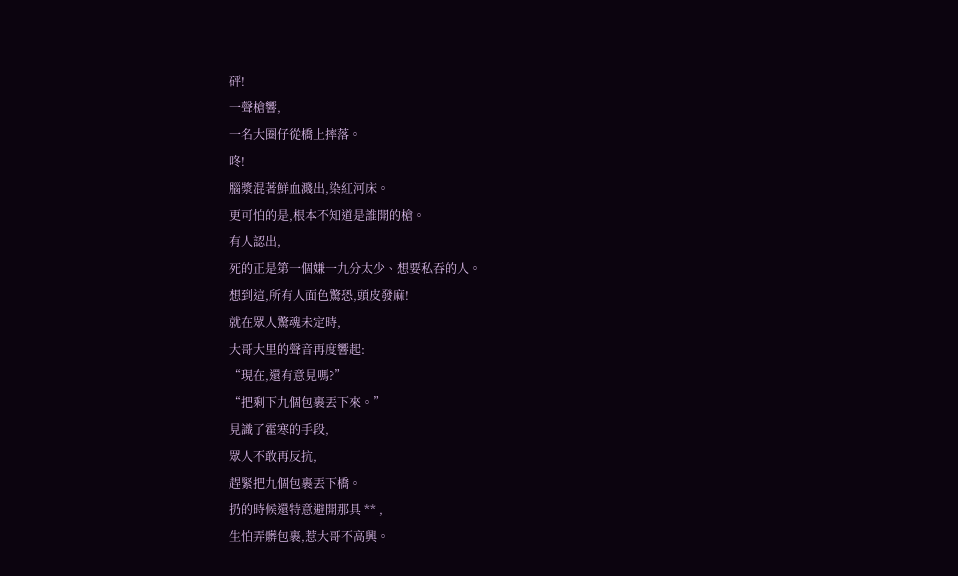砰!
一聲槍響,
一名大圈仔從橋上摔落。
咚!
腦漿混著鮮血濺出,染紅河床。
更可怕的是,根本不知道是誰開的槍。
有人認出,
死的正是第一個嫌一九分太少、想要私吞的人。
想到這,所有人面色驚恐,頭皮發麻!
就在眾人驚魂未定時,
大哥大里的聲音再度響起:
“現在,還有意見嗎?”
“把剩下九個包裹丟下來。”
見識了霍寒的手段,
眾人不敢再反抗,
趕緊把九個包裹丟下橋。
扔的時候還特意避開那具 ** ,
生怕弄髒包裹,惹大哥不高興。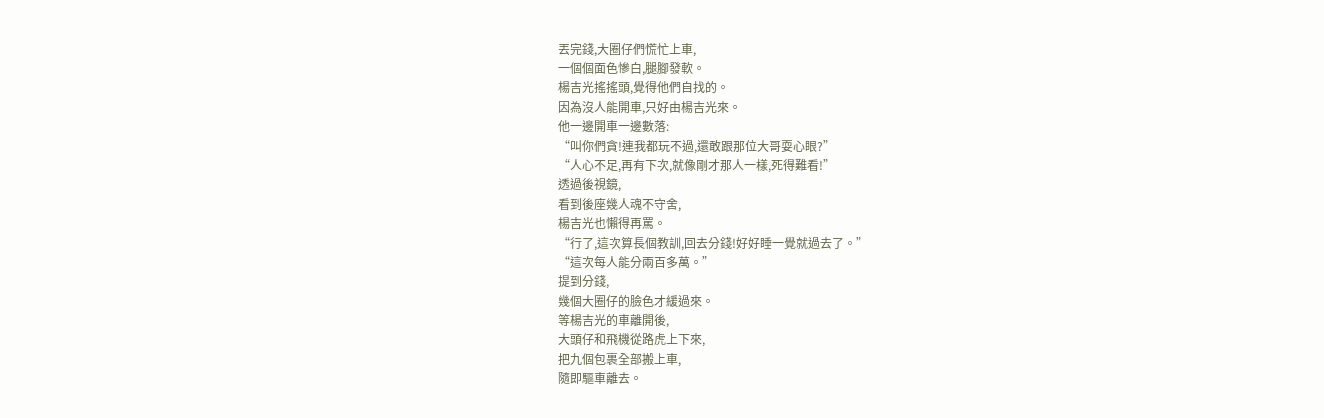丟完錢,大圈仔們慌忙上車,
一個個面色慘白,腿腳發軟。
楊吉光搖搖頭,覺得他們自找的。
因為沒人能開車,只好由楊吉光來。
他一邊開車一邊數落:
“叫你們貪!連我都玩不過,還敢跟那位大哥耍心眼?”
“人心不足,再有下次,就像剛才那人一樣,死得難看!”
透過後視鏡,
看到後座幾人魂不守舍,
楊吉光也懶得再罵。
“行了,這次算長個教訓,回去分錢!好好睡一覺就過去了。”
“這次每人能分兩百多萬。”
提到分錢,
幾個大圈仔的臉色才緩過來。
等楊吉光的車離開後,
大頭仔和飛機從路虎上下來,
把九個包裹全部搬上車,
隨即驅車離去。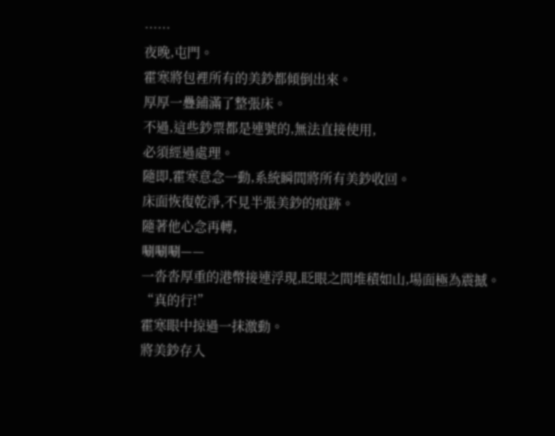……
夜晚,屯門。
霍寒將包裡所有的美鈔都傾倒出來。
厚厚一疊鋪滿了整張床。
不過,這些鈔票都是連號的,無法直接使用,
必須經過處理。
隨即,霍寒意念一動,系統瞬間將所有美鈔收回。
床面恢復乾淨,不見半張美鈔的痕跡。
隨著他心念再轉,
唰唰唰——
一沓沓厚重的港幣接連浮現,眨眼之間堆積如山,場面極為震撼。
“真的行!”
霍寒眼中掠過一抹激動。
將美鈔存入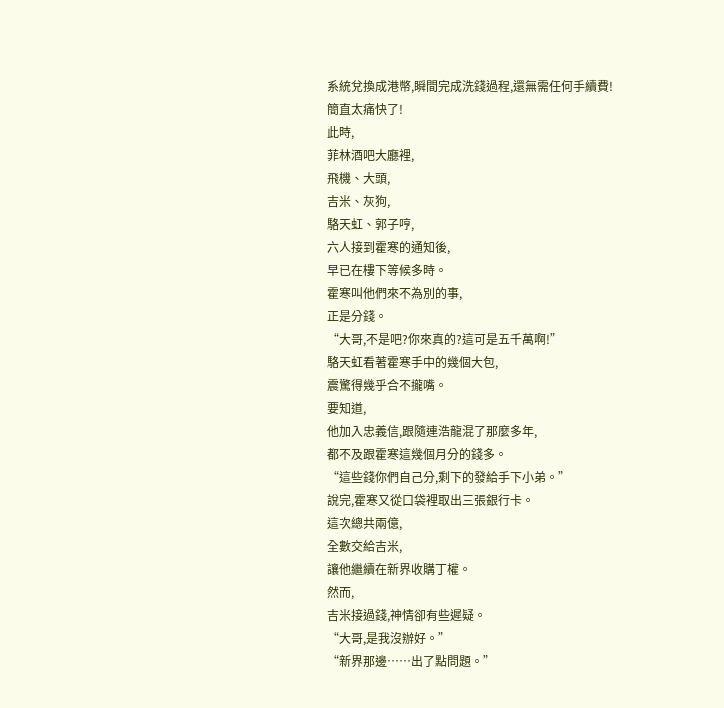系統兌換成港幣,瞬間完成洗錢過程,還無需任何手續費!
簡直太痛快了!
此時,
菲林酒吧大廳裡,
飛機、大頭,
吉米、灰狗,
駱天虹、郭子哼,
六人接到霍寒的通知後,
早已在樓下等候多時。
霍寒叫他們來不為別的事,
正是分錢。
“大哥,不是吧?你來真的?這可是五千萬啊!”
駱天虹看著霍寒手中的幾個大包,
震驚得幾乎合不攏嘴。
要知道,
他加入忠義信,跟隨連浩龍混了那麼多年,
都不及跟霍寒這幾個月分的錢多。
“這些錢你們自己分,剩下的發給手下小弟。”
說完,霍寒又從口袋裡取出三張銀行卡。
這次總共兩億,
全數交給吉米,
讓他繼續在新界收購丁權。
然而,
吉米接過錢,神情卻有些遲疑。
“大哥,是我沒辦好。”
“新界那邊……出了點問題。”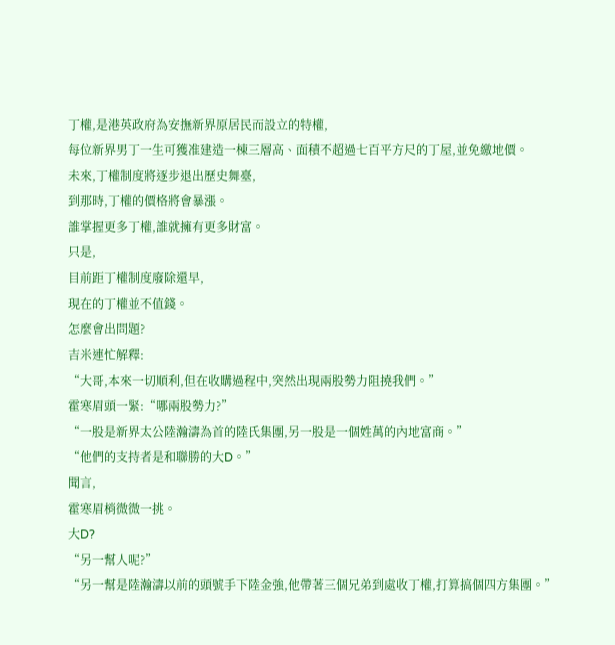丁權,是港英政府為安撫新界原居民而設立的特權,
每位新界男丁一生可獲准建造一棟三層高、面積不超過七百平方尺的丁屋,並免繳地價。
未來,丁權制度將逐步退出歷史舞臺,
到那時,丁權的價格將會暴漲。
誰掌握更多丁權,誰就擁有更多財富。
只是,
目前距丁權制度廢除還早,
現在的丁權並不值錢。
怎麼會出問題?
吉米連忙解釋:
“大哥,本來一切順利,但在收購過程中,突然出現兩股勢力阻撓我們。”
霍寒眉頭一緊:“哪兩股勢力?”
“一股是新界太公陸瀚濤為首的陸氏集團,另一股是一個姓萬的內地富商。”
“他們的支持者是和聯勝的大D。”
聞言,
霍寒眉梢微微一挑。
大D?
“另一幫人呢?”
“另一幫是陸瀚濤以前的頭號手下陸金強,他帶著三個兄弟到處收丁權,打算搞個四方集團。”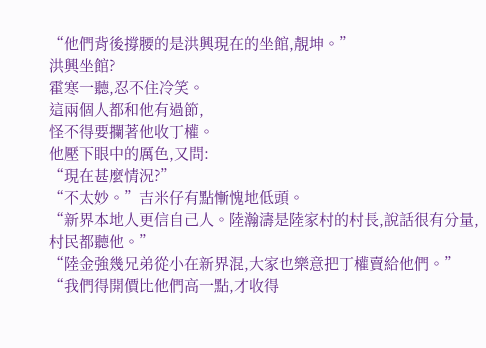“他們背後撐腰的是洪興現在的坐館,靚坤。”
洪興坐館?
霍寒一聽,忍不住冷笑。
這兩個人都和他有過節,
怪不得要攔著他收丁權。
他壓下眼中的厲色,又問:
“現在甚麼情況?”
“不太妙。”吉米仔有點慚愧地低頭。
“新界本地人更信自己人。陸瀚濤是陸家村的村長,說話很有分量,村民都聽他。”
“陸金強幾兄弟從小在新界混,大家也樂意把丁權賣給他們。”
“我們得開價比他們高一點,才收得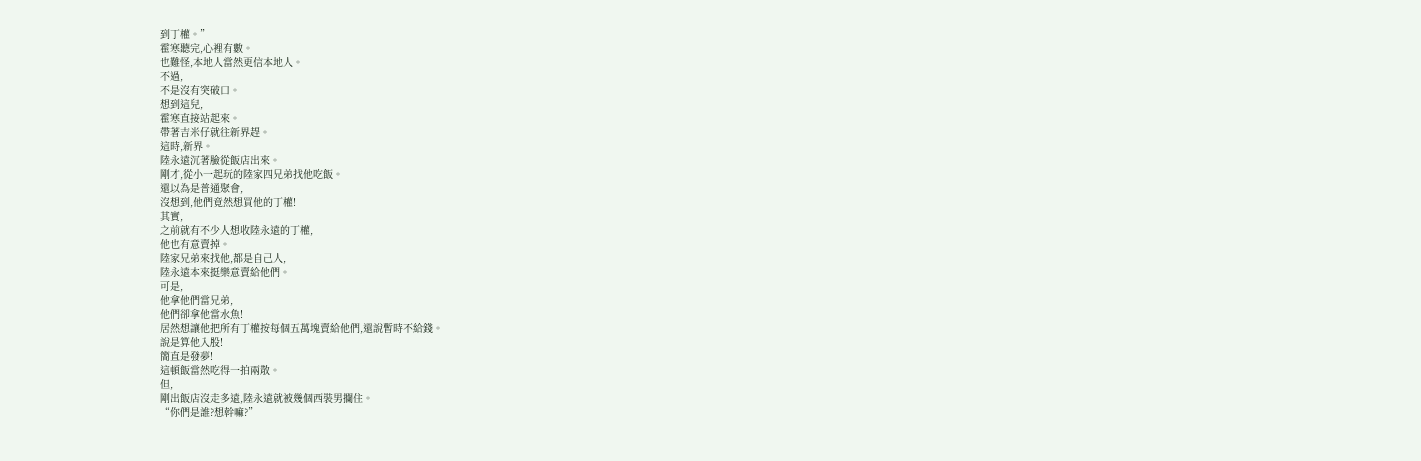到丁權。”
霍寒聽完,心裡有數。
也難怪,本地人當然更信本地人。
不過,
不是沒有突破口。
想到這兒,
霍寒直接站起來。
帶著吉米仔就往新界趕。
這時,新界。
陸永遠沉著臉從飯店出來。
剛才,從小一起玩的陸家四兄弟找他吃飯。
還以為是普通聚會,
沒想到,他們竟然想買他的丁權!
其實,
之前就有不少人想收陸永遠的丁權,
他也有意賣掉。
陸家兄弟來找他,都是自己人,
陸永遠本來挺樂意賣給他們。
可是,
他拿他們當兄弟,
他們卻拿他當水魚!
居然想讓他把所有丁權按每個五萬塊賣給他們,還說暫時不給錢。
說是算他入股!
簡直是發夢!
這頓飯當然吃得一拍兩散。
但,
剛出飯店沒走多遠,陸永遠就被幾個西裝男攔住。
“你們是誰?想幹嘛?”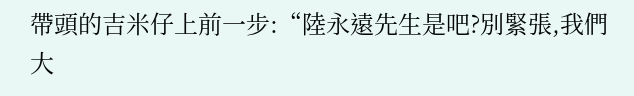帶頭的吉米仔上前一步:“陸永遠先生是吧?別緊張,我們大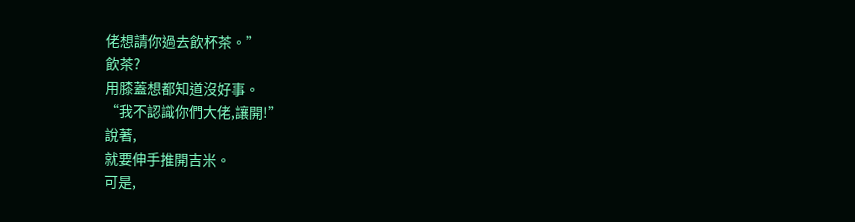佬想請你過去飲杯茶。”
飲茶?
用膝蓋想都知道沒好事。
“我不認識你們大佬,讓開!”
說著,
就要伸手推開吉米。
可是,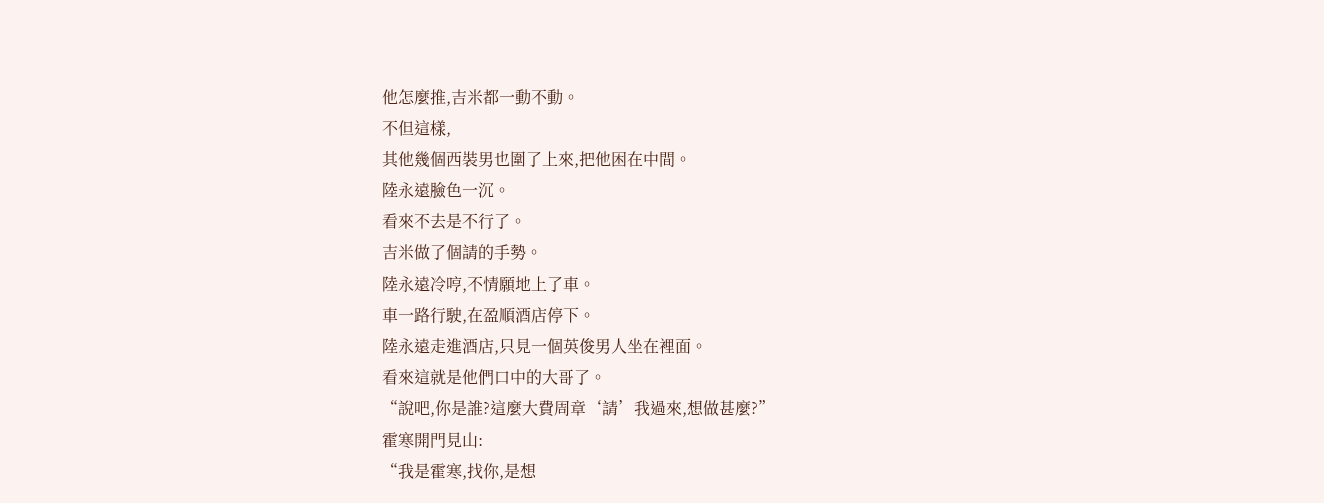他怎麼推,吉米都一動不動。
不但這樣,
其他幾個西裝男也圍了上來,把他困在中間。
陸永遠臉色一沉。
看來不去是不行了。
吉米做了個請的手勢。
陸永遠冷哼,不情願地上了車。
車一路行駛,在盈順酒店停下。
陸永遠走進酒店,只見一個英俊男人坐在裡面。
看來這就是他們口中的大哥了。
“說吧,你是誰?這麼大費周章‘請’我過來,想做甚麼?”
霍寒開門見山:
“我是霍寒,找你,是想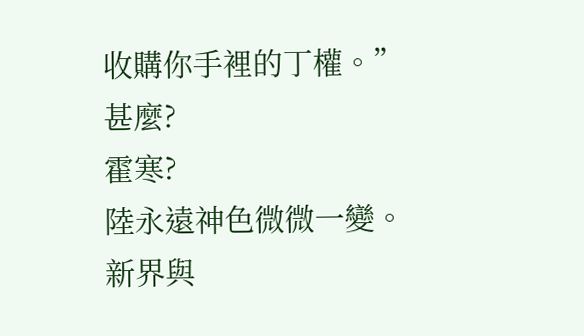收購你手裡的丁權。”
甚麼?
霍寒?
陸永遠神色微微一變。
新界與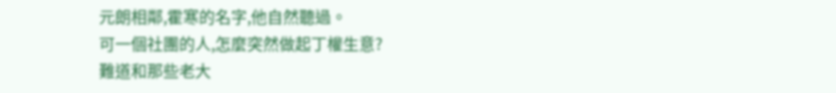元朗相鄰,霍寒的名字,他自然聽過。
可一個社團的人,怎麼突然做起丁權生意?
難道和那些老大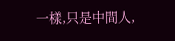一樣,只是中間人,